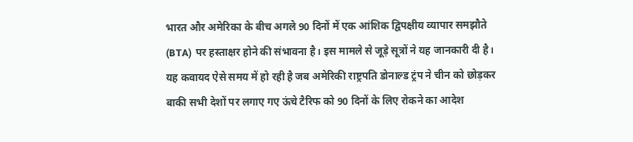भारत और अमेरिका के बीच अगले 90 दिनों में एक आंशिक द्विपक्षीय व्यापार समझौते (BTA) पर हस्ताक्षर होने की संभावना है। इस मामले से जूड़े सूत्रों ने यह जानकारी दी है। यह कवायद ऐसे समय में हो रही है जब अमेरिकी राष्ट्रपति डोनाल्ड ट्रंप ने चीन को छोड़कर बाकी सभी देशों पर लगाए गए ऊंचे टैरिफ को 90 दिनों के लिए रोकने का आदेश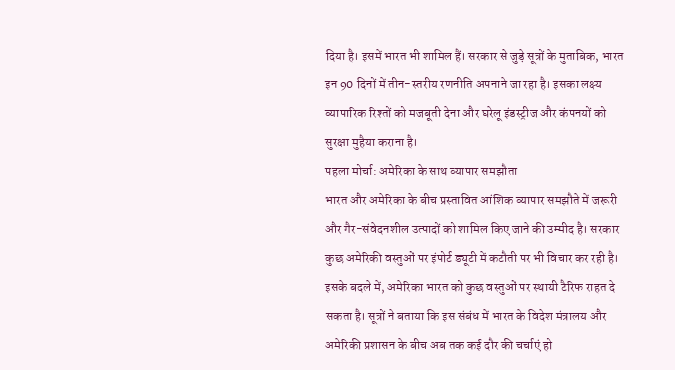दिया है। इसमें भारत भी शामिल हैं। सरकार से जुड़े सूत्रों के मुताबिक, भारत इन 90 दिनों में तीन-स्तरीय रणनीति अपनाने जा रहा है। इसका लक्ष्य व्यापारिक रिश्तों को मजबूती देना और घरेलू इंडस्ट्रीज और कंपनयों को सुरक्षा मुहैया कराना है।
पहला मोर्चा: अमेरिका के साथ व्यापार समझौता
भारत और अमेरिका के बीच प्रस्तावित आंशिक व्यापार समझौते में जरूरी और गैर-संवेदनशील उत्पादों को शामिल किए जाने की उम्मीद है। सरकार कुछ अमेरिकी वस्तुओं पर इंपोर्ट ड्यूटी में कटौती पर भी विचार कर रही है। इसके बदले में, अमेरिका भारत को कुछ वस्तुओं पर स्थायी टैरिफ राहत दे सकता है। सूत्रों ने बताया कि इस संबंध में भारत के विदेश मंत्रालय और अमेरिकी प्रशासन के बीच अब तक कई दौर की चर्चाएं हो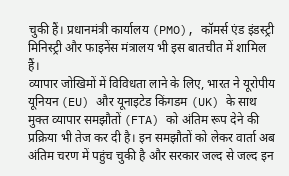चुकी हैं। प्रधानमंत्री कार्यालय (PMO), कॉमर्स एंड इंडस्ट्री मिनिस्ट्री और फाइनेंस मंत्रालय भी इस बातचीत में शामिल हैं।
व्यापार जोखिमों में विविधता लाने के लिए, भारत ने यूरोपीय यूनियन (EU) और यूनाइटेड किंगडम (UK) के साथ मुक्त व्यापार समझौतों (FTA) को अंतिम रूप देने की प्रक्रिया भी तेज कर दी है। इन समझौतों को लेकर वार्ता अब अंतिम चरण में पहुंच चुकी है और सरकार जल्द से जल्द इन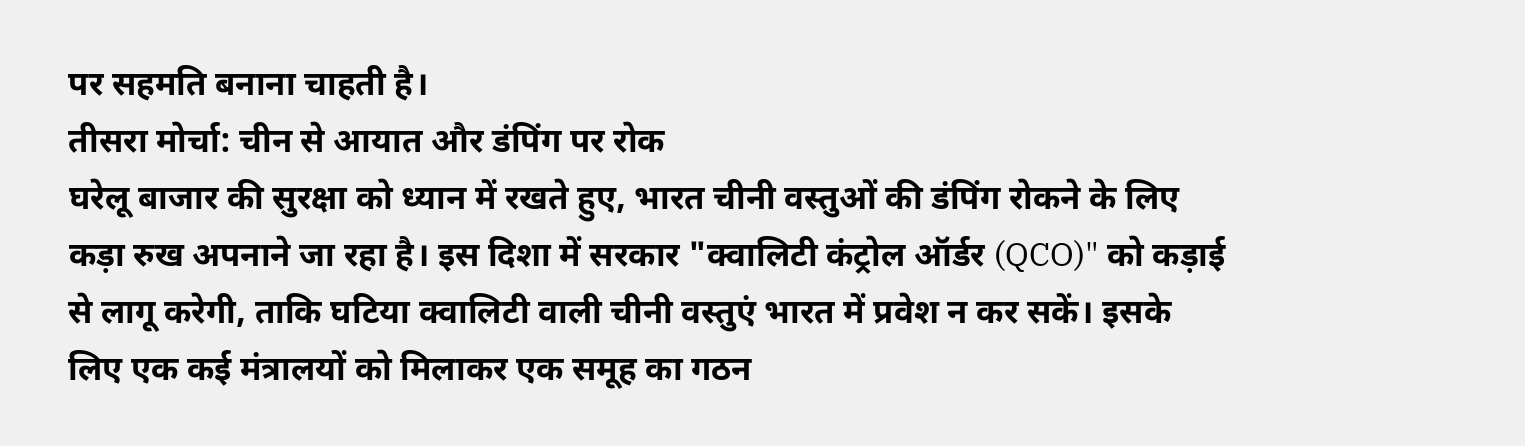पर सहमति बनाना चाहती है।
तीसरा मोर्चा: चीन से आयात और डंपिंग पर रोक
घरेलू बाजार की सुरक्षा को ध्यान में रखते हुए, भारत चीनी वस्तुओं की डंपिंग रोकने के लिए कड़ा रुख अपनाने जा रहा है। इस दिशा में सरकार "क्वालिटी कंट्रोल ऑर्डर (QCO)" को कड़ाई से लागू करेगी, ताकि घटिया क्वालिटी वाली चीनी वस्तुएं भारत में प्रवेश न कर सकें। इसके लिए एक कई मंत्रालयों को मिलाकर एक समूह का गठन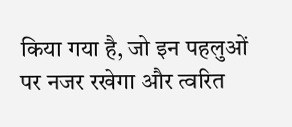किया गया है, जो इन पहलुओं पर नजर रखेगा और त्वरित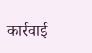कार्रवाई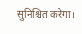सुनिश्चित करेगा।